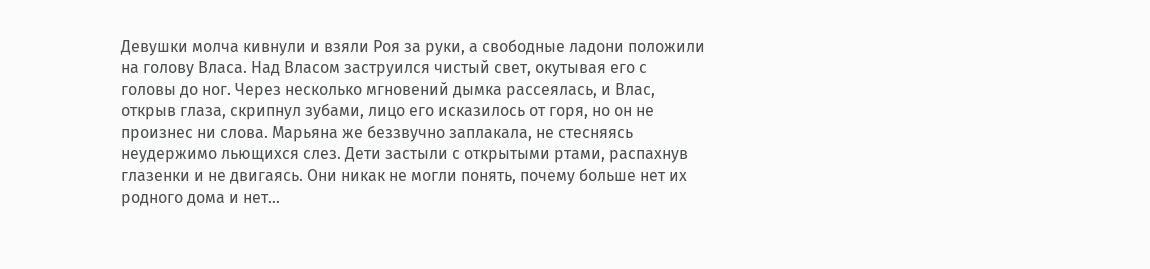Девушки молча кивнули и взяли Роя за руки, а свободные ладони положили на голову Власа. Над Власом заструился чистый свет, окутывая его с головы до ног. Через несколько мгновений дымка рассеялась, и Влас, открыв глаза, скрипнул зубами, лицо его исказилось от горя, но он не произнес ни слова. Марьяна же беззвучно заплакала, не стесняясь неудержимо льющихся слез. Дети застыли с открытыми ртами, распахнув глазенки и не двигаясь. Они никак не могли понять, почему больше нет их родного дома и нет…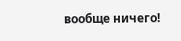вообще ничего!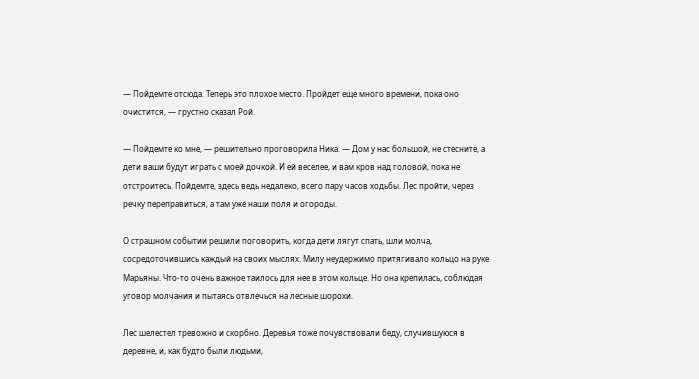— Пойдемте отсюда. Теперь это плохое место. Пройдет еще много времени, пока оно очистится, — грустно сказал Рой.

— Пойдемте ко мне, — решительно проговорила Ника. — Дом у нас большой, не стесните, а дети ваши будут играть с моей дочкой. И ей веселее, и вам кров над головой, пока не отстроитесь. Пойдемте, здесь ведь недалеко, всего пару часов ходьбы. Лес пройти, через речку переправиться, а там уже наши поля и огороды.

О страшном событии решили поговорить, когда дети лягут спать, шли молча, сосредоточившись каждый на своих мыслях. Милу неудержимо притягивало кольцо на руке Марьяны. Что-то очень важное таилось для нее в этом кольце. Но она крепилась, соблюдая уговор молчания и пытаясь отвлечься на лесные шорохи.

Лес шелестел тревожно и скорбно. Деревья тоже почувствовали беду, случившуюся в деревне, и, как будто были людьми,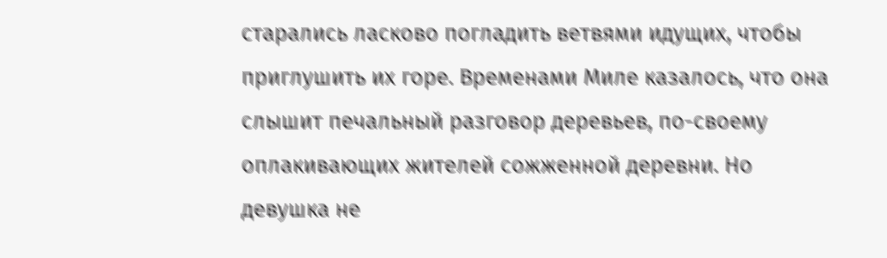старались ласково погладить ветвями идущих, чтобы приглушить их горе. Временами Миле казалось, что она слышит печальный разговор деревьев, по-своему оплакивающих жителей сожженной деревни. Но девушка не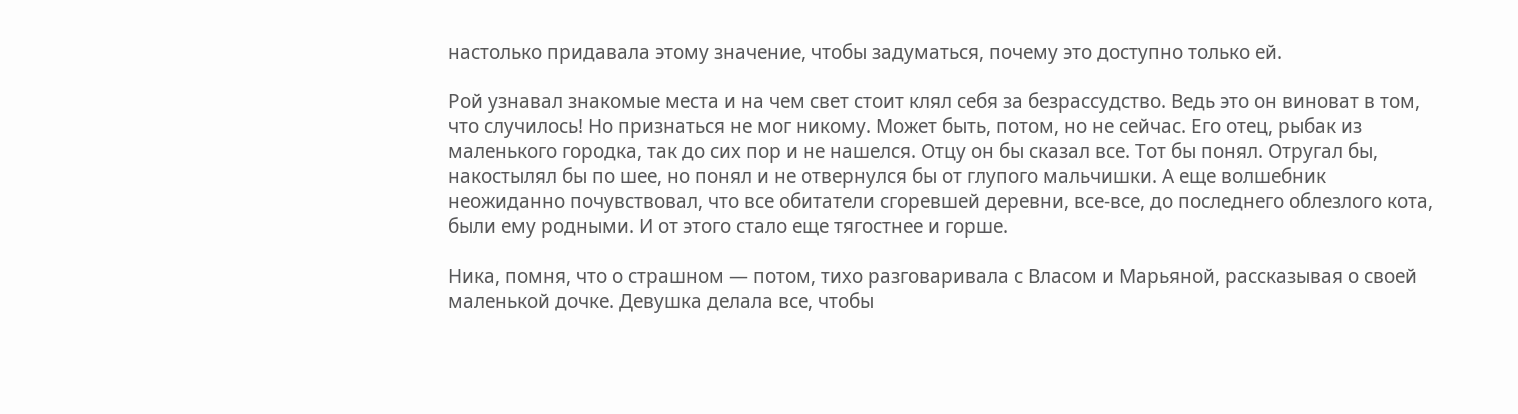настолько придавала этому значение, чтобы задуматься, почему это доступно только ей.

Рой узнавал знакомые места и на чем свет стоит клял себя за безрассудство. Ведь это он виноват в том, что случилось! Но признаться не мог никому. Может быть, потом, но не сейчас. Его отец, рыбак из маленького городка, так до сих пор и не нашелся. Отцу он бы сказал все. Тот бы понял. Отругал бы, накостылял бы по шее, но понял и не отвернулся бы от глупого мальчишки. А еще волшебник неожиданно почувствовал, что все обитатели сгоревшей деревни, все-все, до последнего облезлого кота, были ему родными. И от этого стало еще тягостнее и горше.

Ника, помня, что о страшном — потом, тихо разговаривала с Власом и Марьяной, рассказывая о своей маленькой дочке. Девушка делала все, чтобы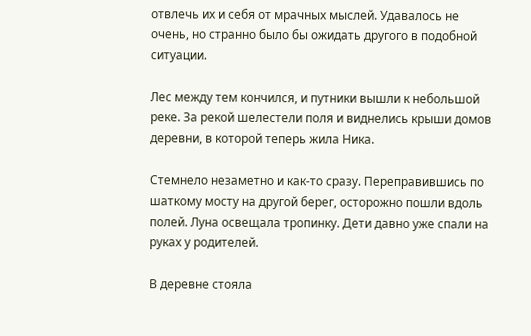отвлечь их и себя от мрачных мыслей. Удавалось не очень, но странно было бы ожидать другого в подобной ситуации.

Лес между тем кончился, и путники вышли к небольшой реке. За рекой шелестели поля и виднелись крыши домов деревни, в которой теперь жила Ника.

Стемнело незаметно и как-то сразу. Переправившись по шаткому мосту на другой берег, осторожно пошли вдоль полей. Луна освещала тропинку. Дети давно уже спали на руках у родителей.

В деревне стояла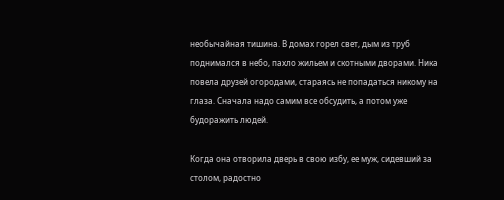необычайная тишина. В домах горел свет, дым из труб поднимался в небо, пахло жильем и скотными дворами. Ника повела друзей огородами, стараясь не попадаться никому на глаза. Сначала надо самим все обсудить, а потом уже будоражить людей.

Когда она отворила дверь в свою избу, ее муж, сидевший за столом, радостно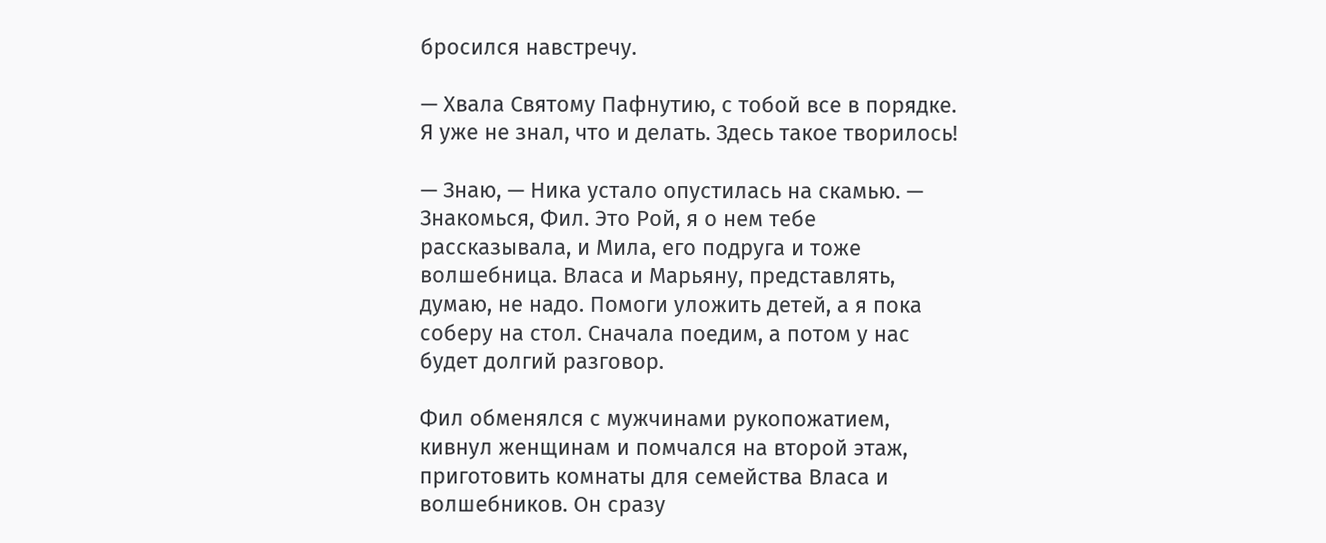бросился навстречу.

— Хвала Святому Пафнутию, с тобой все в порядке. Я уже не знал, что и делать. Здесь такое творилось!

— Знаю, — Ника устало опустилась на скамью. — Знакомься, Фил. Это Рой, я о нем тебе рассказывала, и Мила, его подруга и тоже волшебница. Власа и Марьяну, представлять, думаю, не надо. Помоги уложить детей, а я пока соберу на стол. Сначала поедим, а потом у нас будет долгий разговор.

Фил обменялся с мужчинами рукопожатием, кивнул женщинам и помчался на второй этаж, приготовить комнаты для семейства Власа и волшебников. Он сразу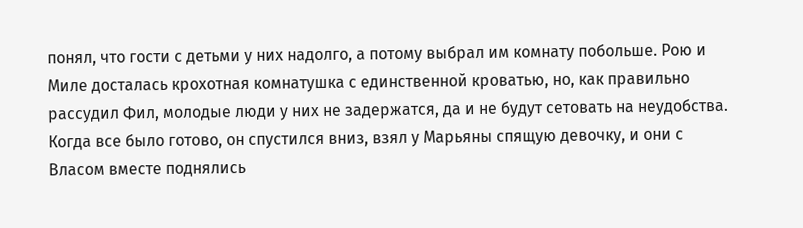понял, что гости с детьми у них надолго, а потому выбрал им комнату побольше. Рою и Миле досталась крохотная комнатушка с единственной кроватью, но, как правильно рассудил Фил, молодые люди у них не задержатся, да и не будут сетовать на неудобства. Когда все было готово, он спустился вниз, взял у Марьяны спящую девочку, и они с Власом вместе поднялись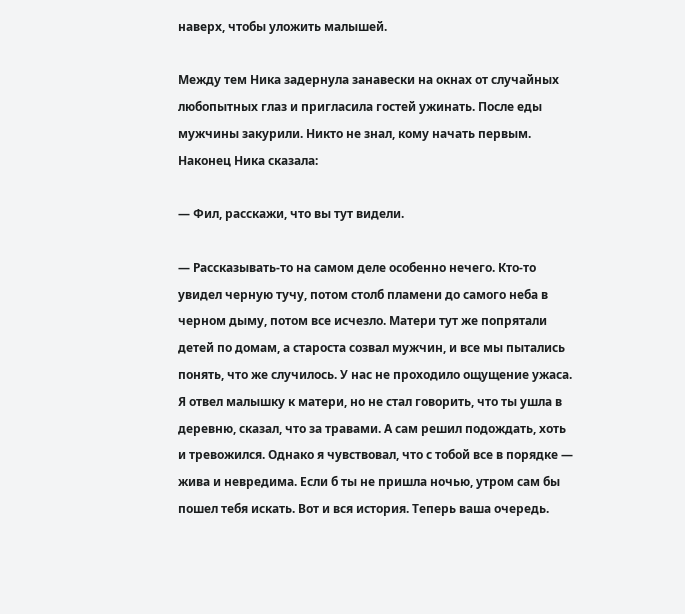наверх, чтобы уложить малышей.

Между тем Ника задернула занавески на окнах от случайных любопытных глаз и пригласила гостей ужинать. После еды мужчины закурили. Никто не знал, кому начать первым. Наконец Ника сказала:

— Фил, расскажи, что вы тут видели.

— Рассказывать-то на самом деле особенно нечего. Кто-то увидел черную тучу, потом столб пламени до самого неба в черном дыму, потом все исчезло. Матери тут же попрятали детей по домам, а староста созвал мужчин, и все мы пытались понять, что же случилось. У нас не проходило ощущение ужаса. Я отвел малышку к матери, но не стал говорить, что ты ушла в деревню, сказал, что за травами. А сам решил подождать, хоть и тревожился. Однако я чувствовал, что с тобой все в порядке — жива и невредима. Если б ты не пришла ночью, утром сам бы пошел тебя искать. Вот и вся история. Теперь ваша очередь.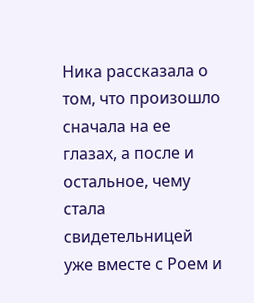Ника рассказала о том, что произошло сначала на ее глазах, а после и остальное, чему стала свидетельницей уже вместе с Роем и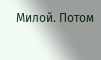Милой. Потом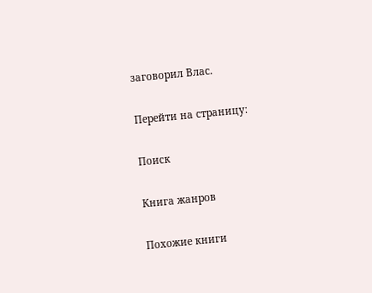заговорил Влас.

Перейти на страницу:

Поиск

Книга жанров

Похожие книги